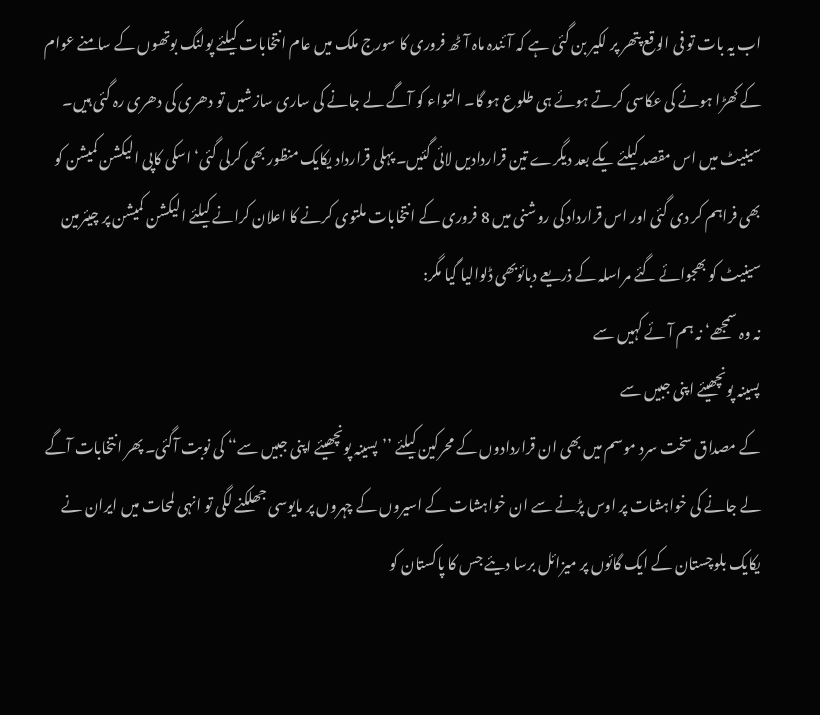اب یہ بات تو فی الوقع پتھر پر لکیر بن گئی ہے کہ آئندہ ماہ آٹھ فروری کا سورج ملک میں عام انتخابات کیلئے پولنگ بوتھوں کے سامنے عوام کے کھڑا ہونے کی عکاسی کرتے ہوئے ہی طلوع ہو گا۔ التواء کو آگے لے جانے کی ساری سازشیں تو دھری کی دھری رہ گئی ہیں۔ سینیٹ میں اس مقصد کیلئے یکے بعد دیگرے تین قراردادیں لائی گئیں۔ پہلی قرارداد یکایک منظور بھی کرلی گئی‘ اسکی کاپی الیکشن کمیشن کو بھی فراہم کر دی گئی اور اس قرارداد کی روشنی میں 8 فروری کے انتخابات ملتوی کرنے کا اعلان کرانے کیلئے الیکشن کمیشن پر چیئرمین سینیٹ کو بھجوائے گئے مراسلہ کے ذریعے دبائوبھی ڈلوالیا گیا مگر:
نہ وہ سمجھے‘ نہ ہم آئے کہیں سے
پسینہ پونچھیئے اپنی جبیں سے
کے مصداق سخت سرد موسم میں بھی ان قراردادوں کے محرکین کیلئے ’’پسینہ پونچھیئے اپنی جبیں سے‘‘ کی نوبت آگئی۔ پھر انتخابات آگے لے جانے کی خواہشات پر اوس پڑنے سے ان خواہشات کے اسیروں کے چہروں پر مایوسی جھلکنے لگی تو انہی لمحات میں ایران نے یکایک بلوچستان کے ایک گائوں پر میزائل برسا دیئے جس کا پاکستان کو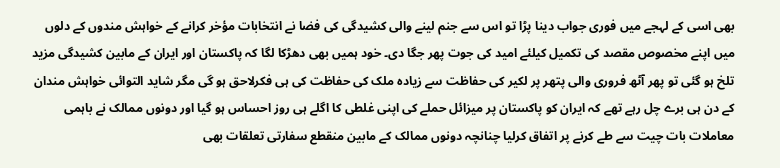بھی اسی کے لہجے میں فوری جواب دینا پڑا تو اس سے جنم لینے والی کشیدگی کی فضا نے انتخابات مؤخر کرانے کے خواہش مندوں کے دلوں میں اپنے مخصوص مقصد کی تکمیل کیلئے امید کی جوت پھر جگا دی۔ خود ہمیں بھی دھڑکا لگا کہ پاکستان اور ایران کے مابین کشیدگی مزید تلخ ہو گئی تو پھر آٹھ فروری والی پتھر پر لکیر کی حفاظت سے زیادہ ملک کی حفاظت کی ہی فکرلاحق ہو گی مگر شاید التوائی خواہش مندان کے دن ہی برے چل رہے تھے کہ ایران کو پاکستان پر میزائل حملے کی اپنی غلطی کا اگلے ہی روز احساس ہو گیا اور دونوں ممالک نے باہمی معاملات بات چیت سے طے کرنے پر اتفاق کرلیا چنانچہ دونوں ممالک کے مابین منقطع سفارتی تعلقات بھی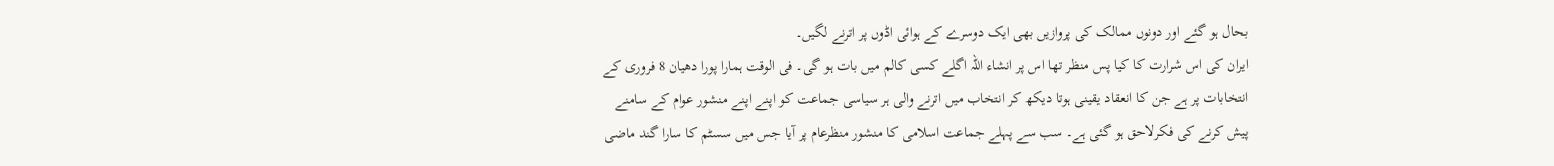بحال ہو گئے اور دونوں ممالک کی پروازیں بھی ایک دوسرے کے ہوائی اڈوں پر اترنے لگیں۔
ایران کی اس شرارت کا کیا پس منظر تھا اس پر انشاء اللہ اگلے کسی کالم میں بات ہو گی۔ فی الوقت ہمارا پورا دھیان 8 فروری کے انتخابات پر ہے جن کا انعقاد یقینی ہوتا دیکھ کر انتخاب میں اترنے والی ہر سیاسی جماعت کو اپنے اپنے منشور عوام کے سامنے پیش کرنے کی فکرلاحق ہو گئی ہے۔ سب سے پہلے جماعت اسلامی کا منشور منظرعام پر آیا جس میں سسٹم کا سارا گند ماضی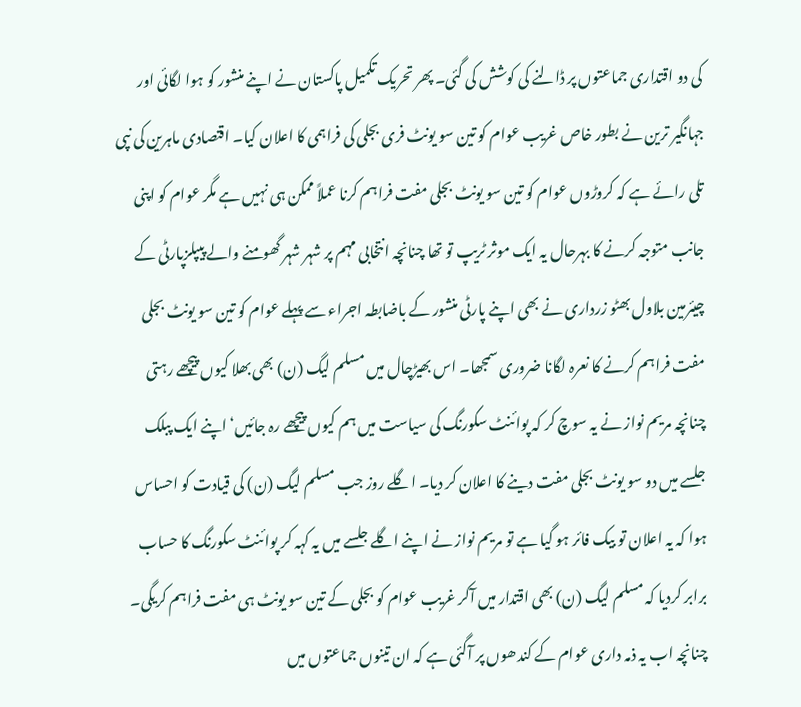کی دو اقتداری جماعتوں پر ڈالنے کی کوشش کی گئی۔ پھر تحریک تکمیل پاکستان نے اپنے منشور کو ہوا لگائی اور جہانگیر ترین نے بطور خاص غریب عوام کو تین سو یونٹ فری بجلی کی فراہمی کا اعلان کیا۔ اقتصادی ماہرین کی نپی تلی رائے ہے کہ کروڑوں عوام کو تین سو یونٹ بجلی مفت فراہم کرنا عملاً ممکن ہی نہیں ہے مگر عوام کو اپنی جانب متوجہ کرنے کا بہرحال یہ ایک موثر ٹریپ تو تھا چنانچہ انتخابی مہم پر شہر شہر گھومنے والے پیپلزپارٹی کے چیئرمین بلاول بھٹو زرداری نے بھی اپنے پارٹی منشور کے باضابطہ اجراء سے پہلے عوام کو تین سو یونٹ بجلی مفت فراہم کرنے کا نعرہ لگانا ضروری سمجھا۔ اس بھیڑچال میں مسلم لیگ (ن) بھی بھلا کیوں پیچھے رہتی چنانچہ مریم نواز نے یہ سوچ کر کہ پوائنٹ سکورنگ کی سیاست میں ہم کیوں پیچھے رہ جائیں‘ اپنے ایک پبلک جلسے میں دو سو یونٹ بجلی مفت دینے کا اعلان کر دیا۔ اگلے روز جب مسلم لیگ (ن) کی قیادت کو احساس ہوا کہ یہ اعلان تو بیک فائر ہو گیا ہے تو مریم نواز نے اپنے اگلے جلسے میں یہ کہہ کر پوائنٹ سکورنگ کا حساب برابر کردیا کہ مسلم لیگ (ن) بھی اقتدار میں آکر غریب عوام کو بجلی کے تین سو یونٹ ہی مفت فراہم کریگی۔ چنانچہ اب یہ ذمہ داری عوام کے کندھوں پر آگئی ہے کہ ان تینوں جماعتوں میں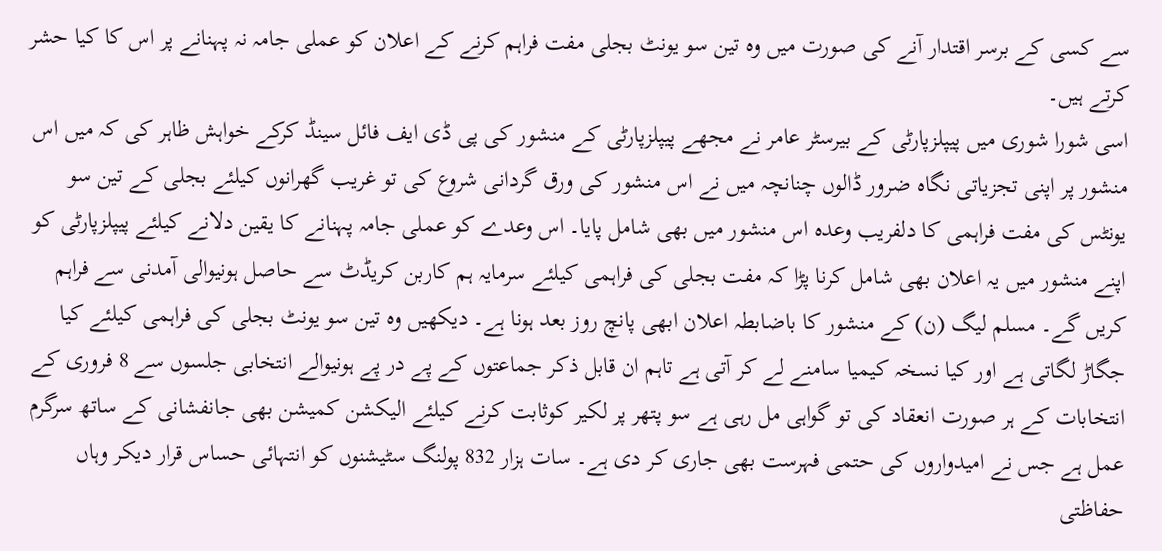سے کسی کے برسر اقتدار آنے کی صورت میں وہ تین سو یونٹ بجلی مفت فراہم کرنے کے اعلان کو عملی جامہ نہ پہنانے پر اس کا کیا حشر کرتے ہیں۔
اسی شورا شوری میں پیپلزپارٹی کے بیرسٹر عامر نے مجھے پیپلزپارٹی کے منشور کی پی ڈی ایف فائل سینڈ کرکے خواہش ظاہر کی کہ میں اس منشور پر اپنی تجزیاتی نگاہ ضرور ڈالوں چنانچہ میں نے اس منشور کی ورق گردانی شروع کی تو غریب گھرانوں کیلئے بجلی کے تین سو یونٹس کی مفت فراہمی کا دلفریب وعدہ اس منشور میں بھی شامل پایا۔ اس وعدے کو عملی جامہ پہنانے کا یقین دلانے کیلئے پیپلزپارٹی کو اپنے منشور میں یہ اعلان بھی شامل کرنا پڑا کہ مفت بجلی کی فراہمی کیلئے سرمایہ ہم کاربن کریڈٹ سے حاصل ہونیوالی آمدنی سے فراہم کریں گے۔ مسلم لیگ (ن) کے منشور کا باضابطہ اعلان ابھی پانچ روز بعد ہونا ہے۔ دیکھیں وہ تین سو یونٹ بجلی کی فراہمی کیلئے کیا جگاڑ لگاتی ہے اور کیا نسخہ کیمیا سامنے لے کر آتی ہے تاہم ان قابل ذکر جماعتوں کے پے در پے ہونیوالے انتخابی جلسوں سے 8 فروری کے انتخابات کے ہر صورت انعقاد کی تو گواہی مل رہی ہے سو پتھر پر لکیر کوثابت کرنے کیلئے الیکشن کمیشن بھی جانفشانی کے ساتھ سرگرم عمل ہے جس نے امیدواروں کی حتمی فہرست بھی جاری کر دی ہے۔ سات ہزار 832 پولنگ سٹیشنوں کو انتہائی حساس قرار دیکر وہاں حفاظتی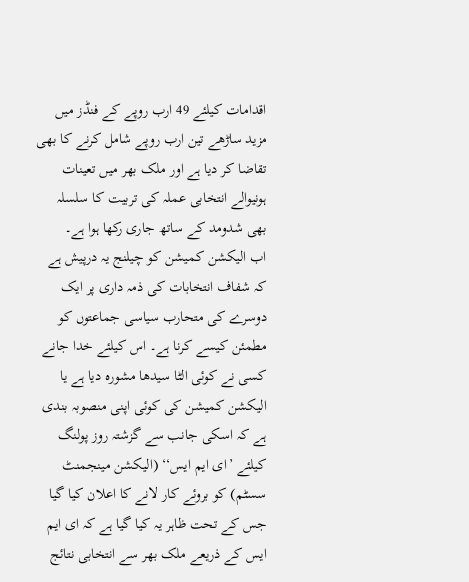اقدامات کیلئے 49 ارب روپے کے فنڈز میں مزید ساڑھے تین ارب روپے شامل کرنے کا بھی تقاضا کر دیا ہے اور ملک بھر میں تعینات ہونیوالے انتخابی عملہ کی تربیت کا سلسلہ بھی شدومد کے ساتھ جاری رکھا ہوا ہے۔
اب الیکشن کمیشن کو چیلنج یہ درپیش ہے کہ شفاف انتخابات کی ذمہ داری پر ایک دوسرے کی متحارب سیاسی جماعتوں کو مطمئن کیسے کرنا ہے۔ اس کیلئے خدا جانے کسی نے کوئی الٹا سیدھا مشورہ دیا ہے یا الیکشن کمیشن کی کوئی اپنی منصوبہ بندی ہے کہ اسکی جانب سے گزشتہ روز پولنگ کیلئے ’ای ایم ایس‘‘ (الیکشن مینجمنٹ سسٹم) کو بروئے کار لانے کا اعلان کیا گیا جس کے تحت ظاہر یہ کیا گیا ہے کہ ای ایم ایس کے ذریعے ملک بھر سے انتخابی نتائج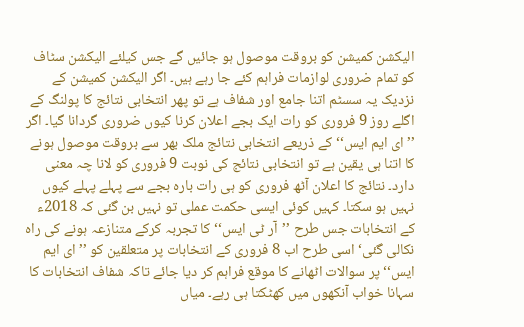الیکشن کمیشن کو بروقت موصول ہو جائیں گے جس کیلئے الیکشن سٹاف کو تمام ضروری لوازمات فراہم کئے جا رہے ہیں۔ اگر الیکشن کمیشن کے نزدیک یہ سسٹم اتنا جامع اور شفاف ہے تو پھر انتخابی نتائج کا پولنگ کے اگلے روز 9 فروری کو رات ایک بجے اعلان کرنا کیوں ضروری گردانا گیا۔ اگر ’’ای ایم ایس‘‘ کے ذریعے انتخابی نتائج ملک بھر سے بروقت موصول ہونے کا اتنا ہی یقین ہے تو انتخابی نتائج کی نوبت 9 فروری کو لانا چہ معنی دارد۔ نتائج کا اعلان آٹھ فروری کو ہی رات بارہ بجے سے پہلے پہلے کیوں نہیں ہو سکتا۔ کہیں کوئی ایسی حکمت عملی تو نہیں بن گئی کہ 2018ء کے انتخابات جس طرح ’’آر ٹی ایس‘‘ کا تجربہ کرکے متنازعہ ہونے کی راہ نکالی گئی‘ اسی طرح اب 8 فروری کے انتخابات پر متعلقین کو ’’ای ایم ایس‘‘پر سوالات اٹھانے کا موقع فراہم کر دیا جائے تاکہ شفاف انتخابات کا سہانا خواب آنکھوں میں کھٹکتا ہی رہے۔ میاں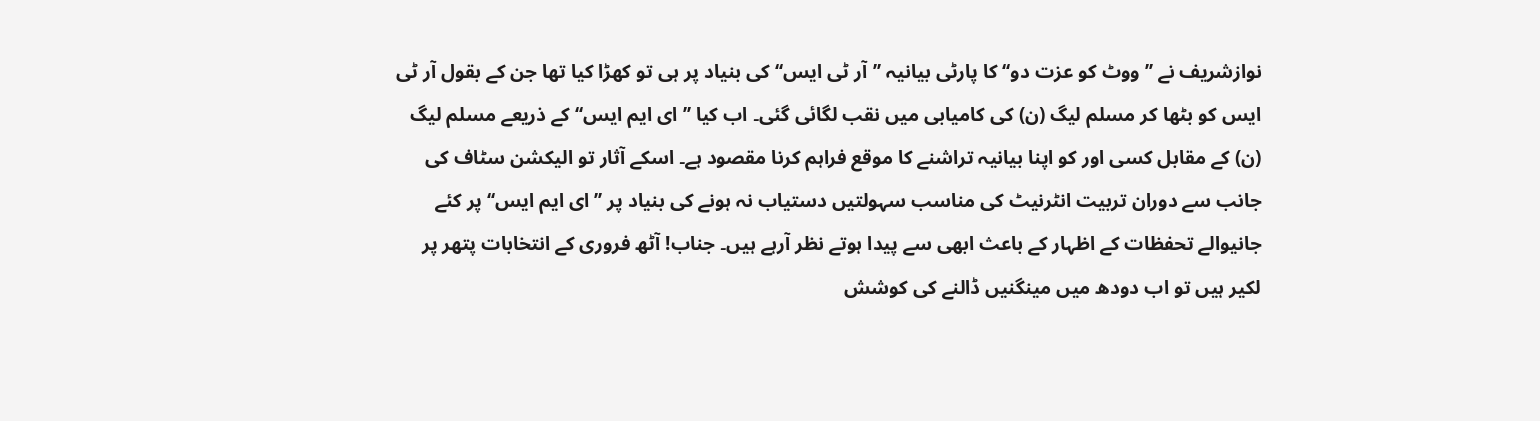نوازشریف نے ’’ووٹ کو عزت دو‘‘ کا پارٹی بیانیہ ’’آر ٹی ایس‘‘ کی بنیاد پر ہی تو کھڑا کیا تھا جن کے بقول آر ٹی ایس کو بٹھا کر مسلم لیگ (ن) کی کامیابی میں نقب لگائی گئی۔ اب کیا ’’ای ایم ایس‘‘ کے ذریعے مسلم لیگ (ن) کے مقابل کسی اور کو اپنا بیانیہ تراشنے کا موقع فراہم کرنا مقصود ہے۔ اسکے آثار تو الیکشن سٹاف کی جانب سے دوران تربیت انٹرنیٹ کی مناسب سہولتیں دستیاب نہ ہونے کی بنیاد پر ’’ای ایم ایس‘‘ پر کئے جانیوالے تحفظات کے اظہار کے باعث ابھی سے پیدا ہوتے نظر آرہے ہیں۔ جناب! آٹھ فروری کے انتخابات پتھر پر لکیر ہیں تو اب دودھ میں مینگنیں ڈالنے کی کوشش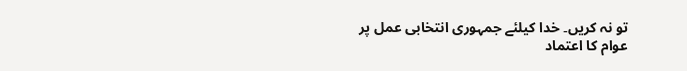تو نہ کریں۔ خدا کیلئے جمہوری انتخابی عمل پر عوام کا اعتماد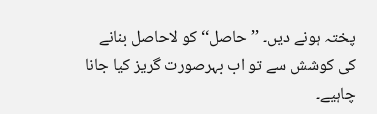پختہ ہونے دیں۔ ’’حاصل‘‘ کو لاحاصل بنانے کی کوشش سے تو اب بہرصورت گریز کیا جانا چاہیے۔